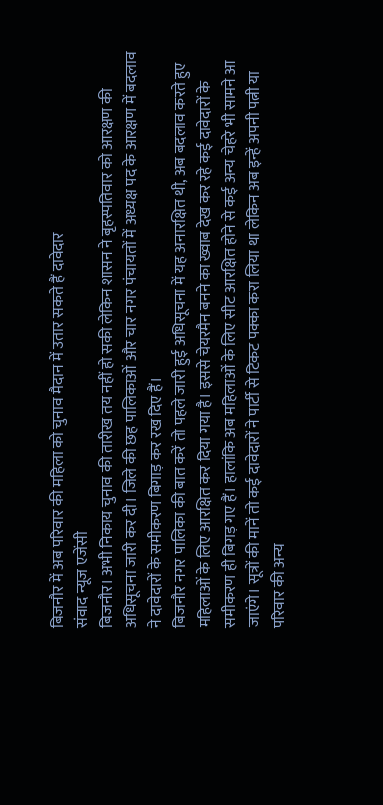बिजनौर में अब परिवार की महिला को चुनाव मैदान में उतार सकते हैं दावेदार
संवाद न्यूज एजेंसी
बिजनौर। अभी निकाय चुनाव की तारीख तय नहीं हो सकी लेकिन शासन ने बृहस्पतिवार को आरक्षण की अधिसूचना जारी कर दी। जिले की छह पालिकाओं और चार नगर पंचायतों में अध्यक्ष पद के आरक्षण में बदलाव ने दावेदारों के समीकरण बिगाड़ कर रख दिए हैं।
बिजनौर नगर पालिका की बात करें तो पहले जारी हुई अधिसूचना में यह अनारक्षित थी, अब बदलाव करते हुए महिलाओं के लिए आरक्षित कर दिया गया है। इससे चेयरमैन बनने का ख्वाब देख कर रहे कई दावेदारों के समीकरण ही बिगड़ गए हैं। हालांकि अब महिलाओं के लिए सीट आरक्षित होने से कई अन्य चेहरे भी सामने आ जाएंगे। सूत्रों की मानें तो कई दावेदारों ने पार्टी से टिकट पक्का करा लिया था लेकिन अब इन्हें अपनी पत्नी या परिवार की अन्य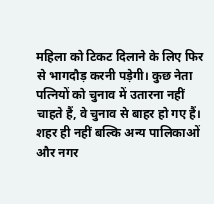महिला को टिकट दिलाने के लिए फिर से भागदौड़ करनी पड़ेगी। कुछ नेता पत्नियों को चुनाव में उतारना नहीं चाहते हैं, वे चुनाव से बाहर हो गए हैं।
शहर ही नहीं बल्कि अन्य पालिकाओं और नगर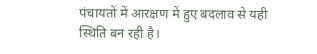पंचायतों में आरक्षण में हुए बदलाव से यही स्थिति बन रही है।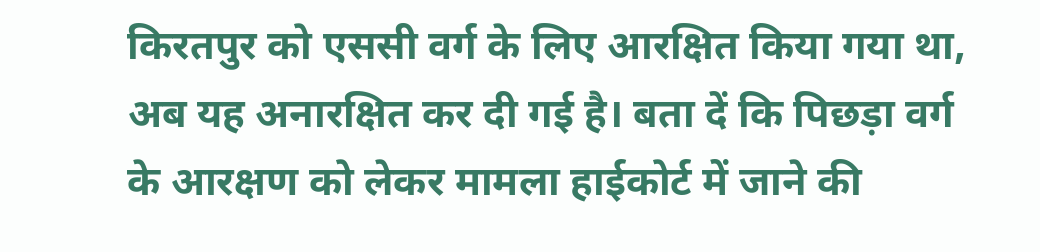किरतपुर को एससी वर्ग के लिए आरक्षित किया गया था, अब यह अनारक्षित कर दी गई है। बता दें कि पिछड़ा वर्ग के आरक्षण को लेकर मामला हाईकोर्ट में जाने की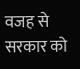वजह से सरकार को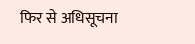फिर से अधिसूचना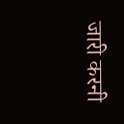जारी करनी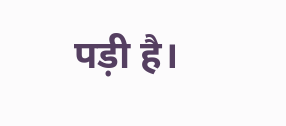पड़ी है।